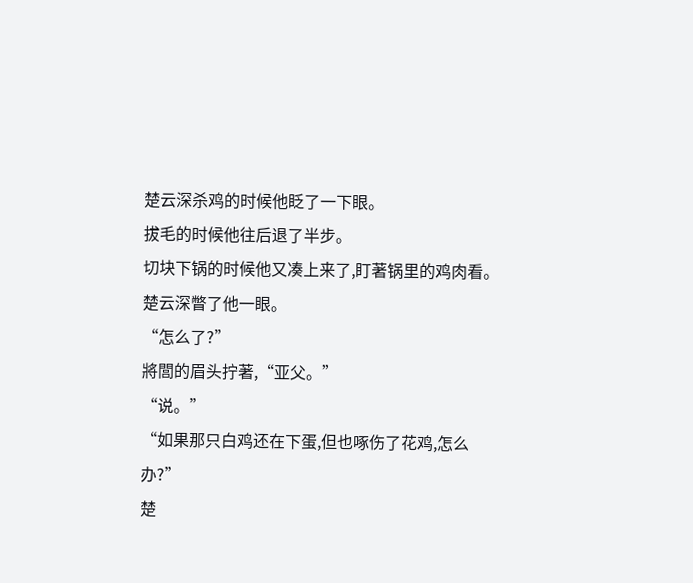楚云深杀鸡的时候他眨了一下眼。
拔毛的时候他往后退了半步。
切块下锅的时候他又凑上来了,盯著锅里的鸡肉看。
楚云深瞥了他一眼。
“怎么了?”
將閭的眉头拧著,“亚父。”
“说。”
“如果那只白鸡还在下蛋,但也啄伤了花鸡,怎么办?”
楚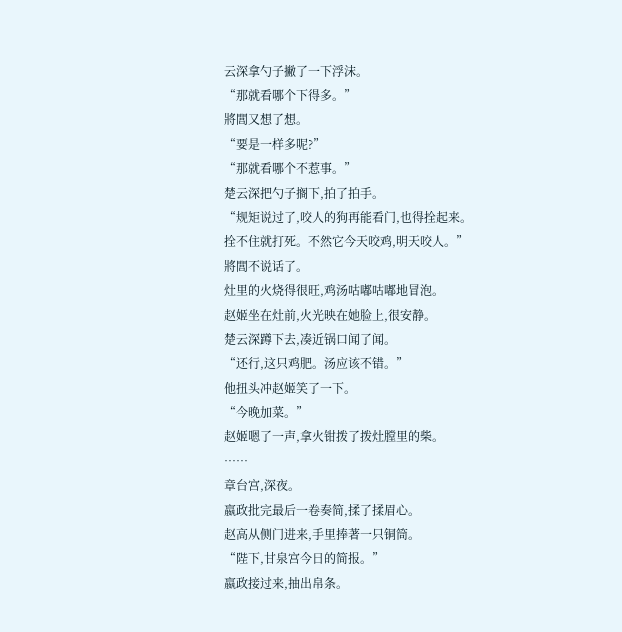云深拿勺子撇了一下浮沫。
“那就看哪个下得多。”
將閭又想了想。
“要是一样多呢?”
“那就看哪个不惹事。”
楚云深把勺子搁下,拍了拍手。
“规矩说过了,咬人的狗再能看门,也得拴起来。拴不住就打死。不然它今天咬鸡,明天咬人。”
將閭不说话了。
灶里的火烧得很旺,鸡汤咕嘟咕嘟地冒泡。
赵姬坐在灶前,火光映在她脸上,很安静。
楚云深蹲下去,凑近锅口闻了闻。
“还行,这只鸡肥。汤应该不错。”
他扭头冲赵姬笑了一下。
“今晚加菜。”
赵姬嗯了一声,拿火钳拨了拨灶膛里的柴。
……
章台宫,深夜。
嬴政批完最后一卷奏简,揉了揉眉心。
赵高从侧门进来,手里捧著一只铜筒。
“陛下,甘泉宫今日的简报。”
嬴政接过来,抽出帛条。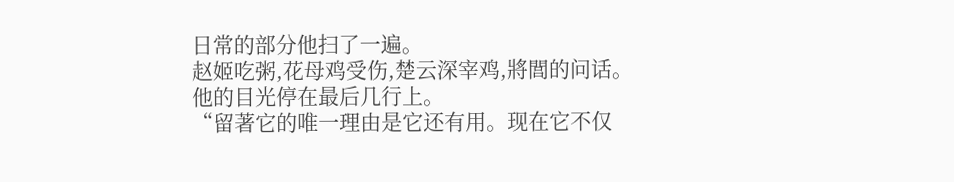日常的部分他扫了一遍。
赵姬吃粥,花母鸡受伤,楚云深宰鸡,將閭的问话。
他的目光停在最后几行上。
“留著它的唯一理由是它还有用。现在它不仅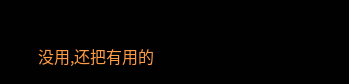没用,还把有用的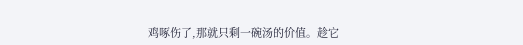鸡啄伤了,那就只剩一碗汤的价值。趁它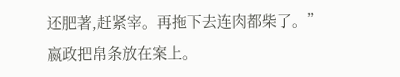还肥著,赶紧宰。再拖下去连肉都柴了。”
嬴政把帛条放在案上。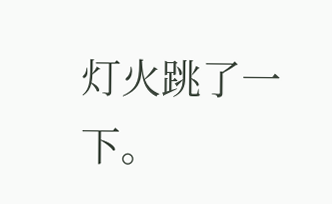灯火跳了一下。